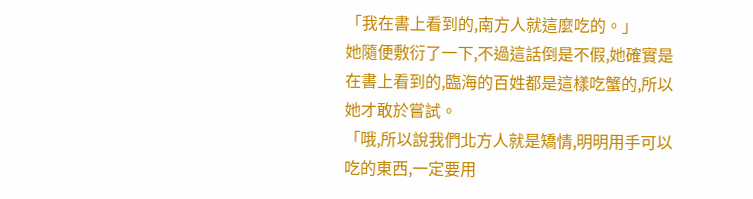「我在書上看到的,南方人就這麼吃的。」
她隨便敷衍了一下,不過這話倒是不假,她確實是在書上看到的,臨海的百姓都是這樣吃蟹的,所以她才敢於嘗試。
「哦,所以說我們北方人就是矯情,明明用手可以吃的東西,一定要用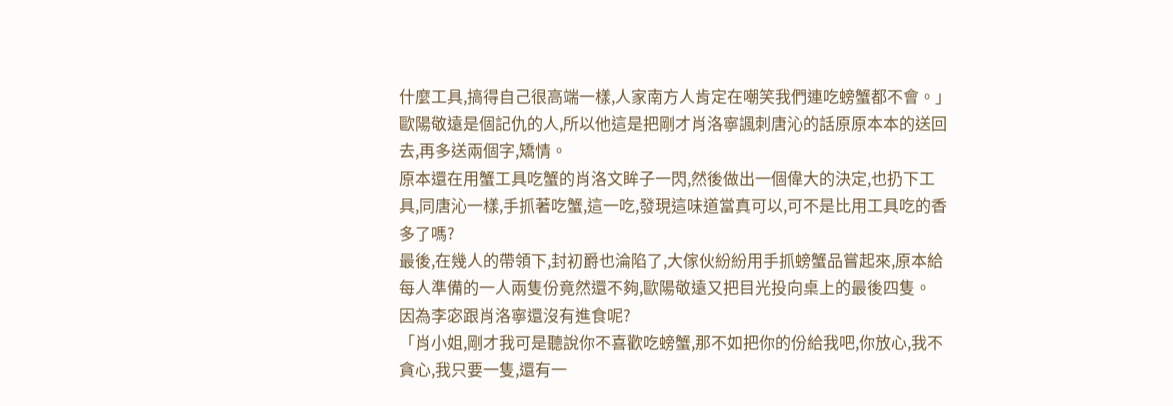什麼工具,搞得自己很高端一樣,人家南方人肯定在嘲笑我們連吃螃蟹都不會。」
歐陽敬遠是個記仇的人,所以他這是把剛才肖洛寧諷刺唐沁的話原原本本的送回去,再多送兩個字,矯情。
原本還在用蟹工具吃蟹的肖洛文眸子一閃,然後做出一個偉大的決定,也扔下工具,同唐沁一樣,手抓著吃蟹,這一吃,發現這味道當真可以,可不是比用工具吃的香多了嗎?
最後,在幾人的帶領下,封初爵也淪陷了,大傢伙紛紛用手抓螃蟹品嘗起來,原本給每人準備的一人兩隻份竟然還不夠,歐陽敬遠又把目光投向桌上的最後四隻。
因為李宓跟肖洛寧還沒有進食呢?
「肖小姐,剛才我可是聽說你不喜歡吃螃蟹,那不如把你的份給我吧,你放心,我不貪心,我只要一隻,還有一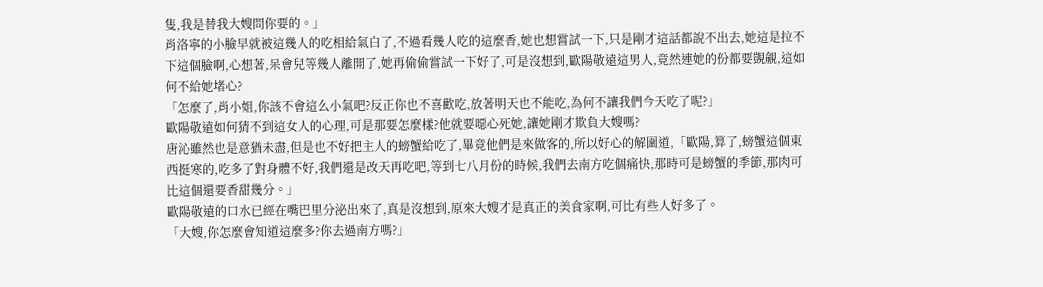隻,我是替我大嫂問你要的。」
肖洛寧的小臉早就被這幾人的吃相給氣白了,不過看幾人吃的這麼香,她也想嘗試一下,只是剛才這話都說不出去,她這是拉不下這個臉啊,心想著,呆會兒等幾人離開了,她再偷偷嘗試一下好了,可是沒想到,歐陽敬遠這男人,竟然連她的份都要覬覦,這如何不給她堵心?
「怎麼了,肖小姐,你該不會這么小氣吧?反正你也不喜歡吃,放著明天也不能吃,為何不讓我們今天吃了呢?」
歐陽敬遠如何猜不到這女人的心理,可是那要怎麼樣?他就要噁心死她,讓她剛才欺負大嫂嗎?
唐沁雖然也是意猶未盡,但是也不好把主人的螃蟹給吃了,畢竟他們是來做客的,所以好心的解圍道,「歐陽,算了,螃蟹這個東西挺寒的,吃多了對身體不好,我們還是改天再吃吧,等到七八月份的時候,我們去南方吃個痛快,那時可是螃蟹的季節,那肉可比這個還要香甜幾分。」
歐陽敬遠的口水已經在嘴巴里分泌出來了,真是沒想到,原來大嫂才是真正的美食家啊,可比有些人好多了。
「大嫂,你怎麼會知道這麼多?你去過南方嗎?」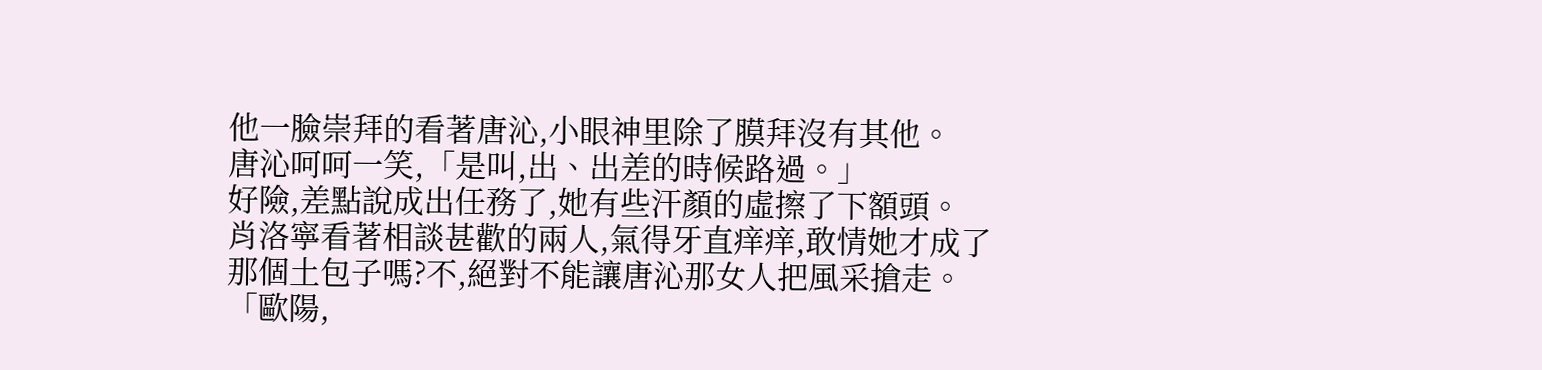他一臉崇拜的看著唐沁,小眼神里除了膜拜沒有其他。
唐沁呵呵一笑,「是叫,出、出差的時候路過。」
好險,差點說成出任務了,她有些汗顏的虛擦了下額頭。
肖洛寧看著相談甚歡的兩人,氣得牙直痒痒,敢情她才成了那個土包子嗎?不,絕對不能讓唐沁那女人把風采搶走。
「歐陽,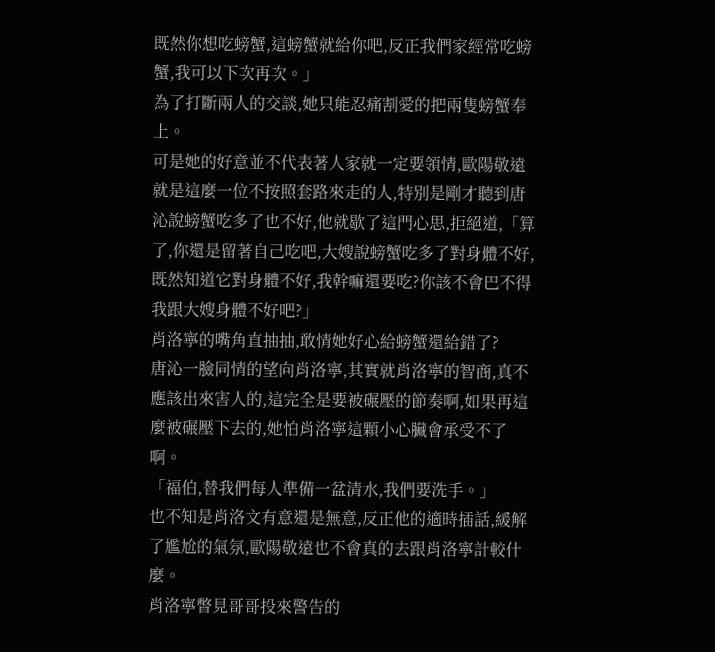既然你想吃螃蟹,這螃蟹就給你吧,反正我們家經常吃螃蟹,我可以下次再次。」
為了打斷兩人的交談,她只能忍痛割愛的把兩隻螃蟹奉上。
可是她的好意並不代表著人家就一定要領情,歐陽敬遠就是這麼一位不按照套路來走的人,特別是剛才聽到唐沁說螃蟹吃多了也不好,他就歇了這門心思,拒絕道,「算了,你還是留著自己吃吧,大嫂說螃蟹吃多了對身體不好,既然知道它對身體不好,我幹嘛還要吃?你該不會巴不得我跟大嫂身體不好吧?」
肖洛寧的嘴角直抽抽,敢情她好心給螃蟹還給錯了?
唐沁一臉同情的望向肖洛寧,其實就肖洛寧的智商,真不應該出來害人的,這完全是要被碾壓的節奏啊,如果再這麼被碾壓下去的,她怕肖洛寧這顆小心臟會承受不了啊。
「福伯,替我們每人準備一盆清水,我們要洗手。」
也不知是肖洛文有意還是無意,反正他的適時插話,緩解了尷尬的氣氛,歐陽敬遠也不會真的去跟肖洛寧計較什麼。
肖洛寧瞥見哥哥投來警告的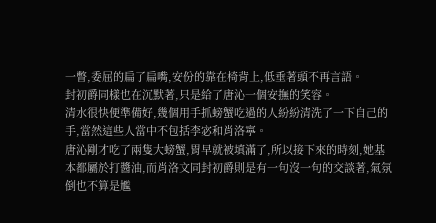一瞥,委屈的扁了扁嘴,安份的靠在椅背上,低垂著頭不再言語。
封初爵同樣也在沉默著,只是給了唐沁一個安撫的笑容。
清水很快便準備好,幾個用手抓螃蟹吃過的人紛紛清洗了一下自己的手,當然這些人當中不包括李宓和肖洛寧。
唐沁剛才吃了兩隻大螃蟹,胃早就被填滿了,所以接下來的時刻,她基本都屬於打醬油,而肖洛文同封初爵則是有一句沒一句的交談著,氣氛倒也不算是尷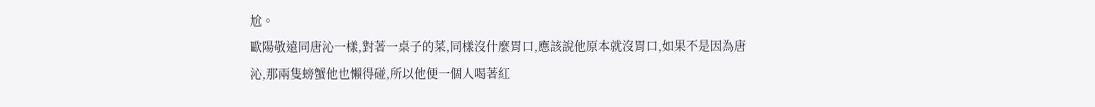尬。
歐陽敬遠同唐沁一樣,對著一桌子的菜,同樣沒什麼胃口,應該說他原本就沒胃口,如果不是因為唐沁,那兩隻螃蟹他也懶得碰,所以他便一個人喝著紅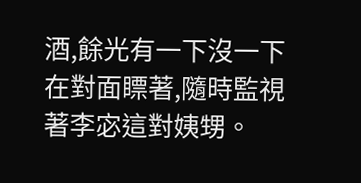酒,餘光有一下沒一下在對面瞟著,隨時監視著李宓這對姨甥。